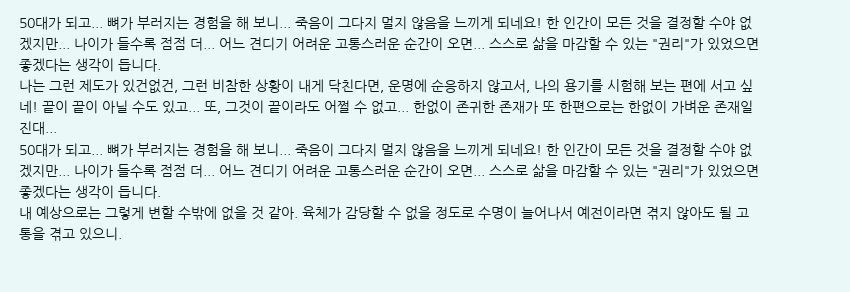50대가 되고... 뼈가 부러지는 경험을 해 보니... 죽음이 그다지 멀지 않음을 느끼게 되네요! 한 인간이 모든 것을 결정할 수야 없겠지만... 나이가 들수록 점점 더... 어느 견디기 어려운 고통스러운 순간이 오면... 스스로 삶을 마감할 수 있는 "권리"가 있었으면 좋겠다는 생각이 듭니다.
나는 그런 제도가 있건없건, 그런 비참한 상황이 내게 닥친다면, 운명에 순응하지 않고서, 나의 용기를 시험해 보는 편에 서고 싶네! 끝이 끝이 아닐 수도 있고... 또, 그것이 끝이라도 어쩔 수 없고... 한없이 존귀한 존재가 또 한편으로는 한없이 가벼운 존재일진대...
50대가 되고... 뼈가 부러지는 경험을 해 보니... 죽음이 그다지 멀지 않음을 느끼게 되네요! 한 인간이 모든 것을 결정할 수야 없겠지만... 나이가 들수록 점점 더... 어느 견디기 어려운 고통스러운 순간이 오면... 스스로 삶을 마감할 수 있는 "권리"가 있었으면 좋겠다는 생각이 듭니다.
내 예상으로는 그렇게 변할 수밖에 없을 것 같아. 육체가 감당할 수 없을 정도로 수명이 늘어나서 예전이라면 겪지 않아도 될 고통을 겪고 있으니.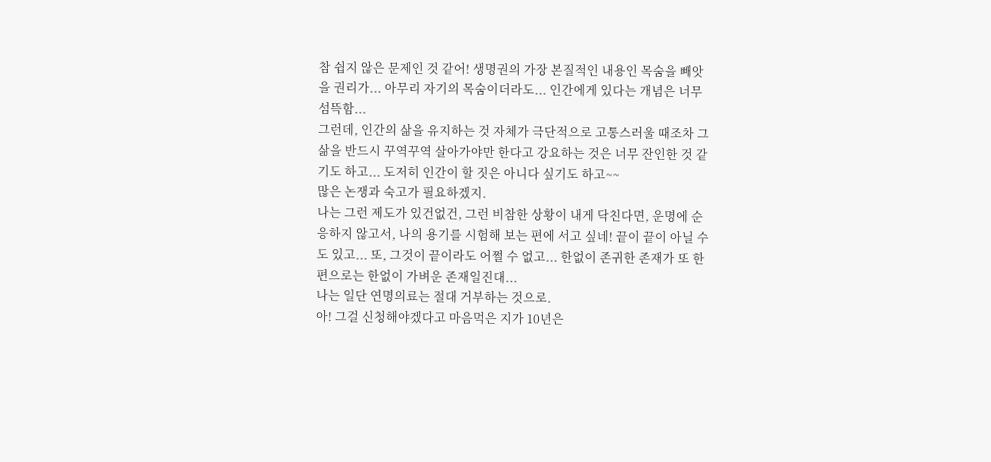참 쉽지 않은 문제인 것 같어! 생명권의 가장 본질적인 내용인 목숨을 빼앗을 권리가... 아무리 자기의 목숨이더라도... 인간에게 있다는 개념은 너무 섬뜩함...
그런데, 인간의 삶을 유지하는 것 자체가 극단적으로 고통스러울 때조차 그 삶을 반드시 꾸역꾸역 살아가야만 한다고 강요하는 것은 너무 잔인한 것 같기도 하고... 도저히 인간이 할 짓은 아니다 싶기도 하고~~
많은 논쟁과 숙고가 필요하겠지.
나는 그런 제도가 있건없건, 그런 비참한 상황이 내게 닥친다면, 운명에 순응하지 않고서, 나의 용기를 시험해 보는 편에 서고 싶네! 끝이 끝이 아닐 수도 있고... 또, 그것이 끝이라도 어쩔 수 없고... 한없이 존귀한 존재가 또 한편으로는 한없이 가벼운 존재일진대...
나는 일단 연명의료는 절대 거부하는 것으로.
아! 그걸 신청해야겠다고 마음먹은 지가 10년은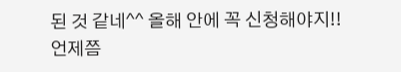된 것 같네^^ 올해 안에 꼭 신청해야지!!
언제쯤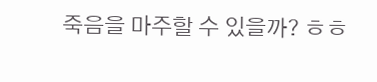죽음을 마주할 수 있을까? ㅎㅎ